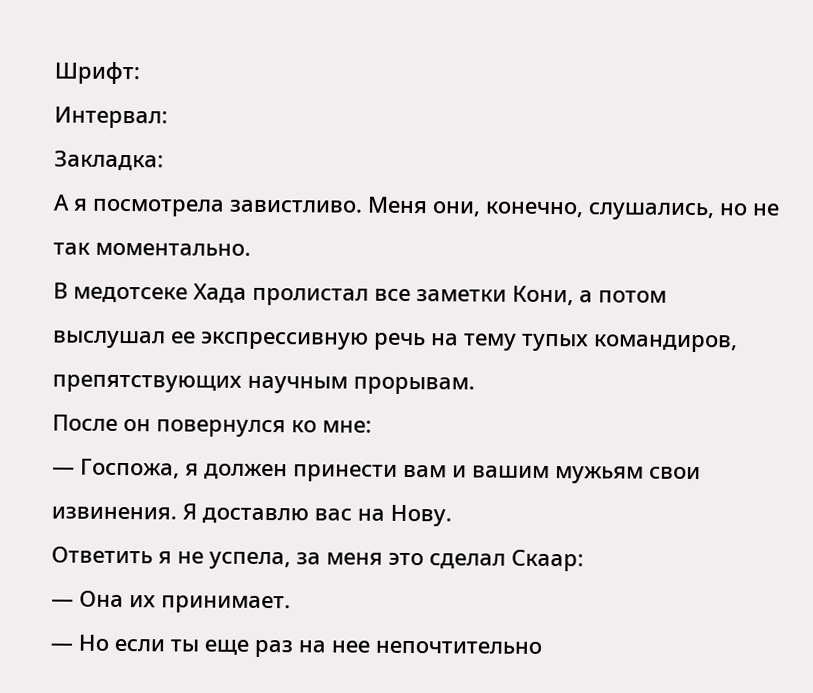Шрифт:
Интервал:
Закладка:
А я посмотрела завистливо. Меня они, конечно, слушались, но не так моментально.
В медотсеке Хада пролистал все заметки Кони, а потом выслушал ее экспрессивную речь на тему тупых командиров, препятствующих научным прорывам.
После он повернулся ко мне:
— Госпожа, я должен принести вам и вашим мужьям свои извинения. Я доставлю вас на Нову.
Ответить я не успела, за меня это сделал Скаар:
— Она их принимает.
— Но если ты еще раз на нее непочтительно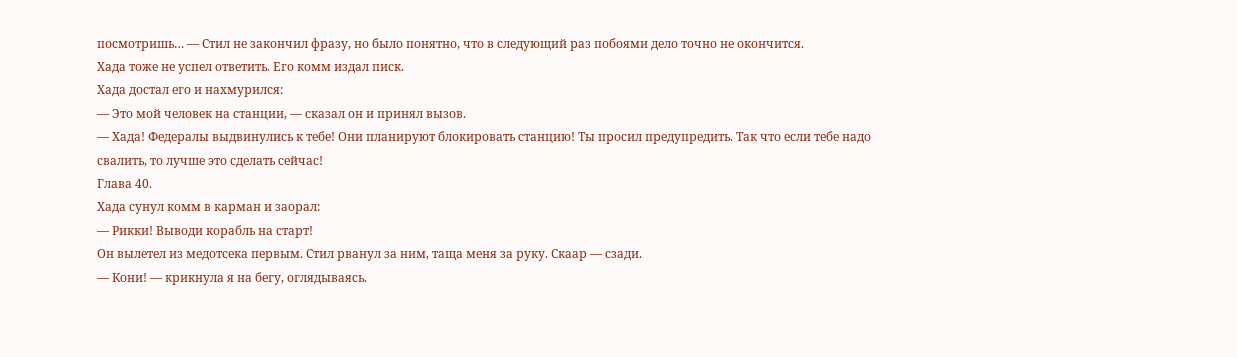посмотришь… — Стил не закончил фразу, но было понятно, что в следующий раз побоями дело точно не окончится.
Хада тоже не успел ответить. Его комм издал писк.
Хада достал его и нахмурился:
— Это мой человек на станции, — сказал он и принял вызов.
— Хада! Федералы выдвинулись к тебе! Они планируют блокировать станцию! Ты просил предупредить. Так что если тебе надо свалить, то лучше это сделать сейчас!
Глава 40.
Хада сунул комм в карман и заорал:
— Рикки! Выводи корабль на старт!
Он вылетел из медотсека первым. Стил рванул за ним, таща меня за руку. Скаар — сзади.
— Кони! — крикнула я на бегу, оглядываясь.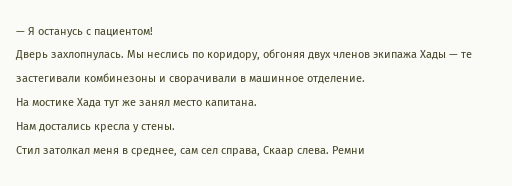— Я останусь с пациентом!
Дверь захлопнулась. Мы неслись по коридору, обгоняя двух членов экипажа Хады — те застегивали комбинезоны и сворачивали в машинное отделение.
На мостике Хада тут же занял место капитана.
Нам достались кресла у стены.
Стил затолкал меня в среднее, сам сел справа, Скаар слева. Ремни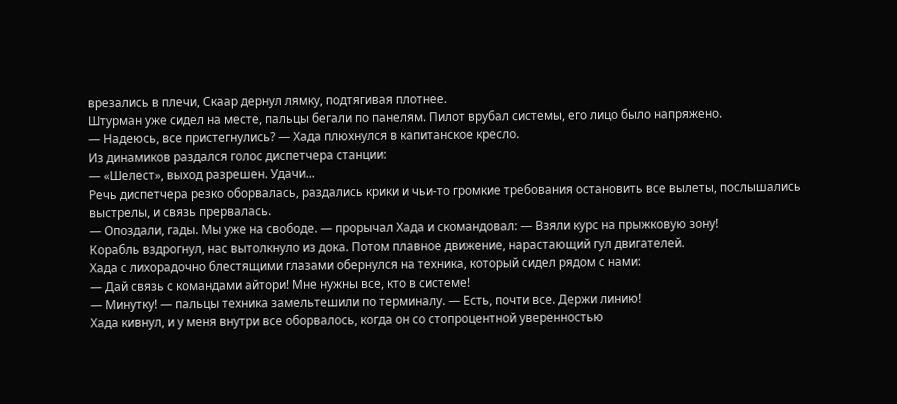врезались в плечи, Скаар дернул лямку, подтягивая плотнее.
Штурман уже сидел на месте, пальцы бегали по панелям. Пилот врубал системы, его лицо было напряжено.
— Надеюсь, все пристегнулись? — Хада плюхнулся в капитанское кресло.
Из динамиков раздался голос диспетчера станции:
— «Шелест», выход разрешен. Удачи...
Речь диспетчера резко оборвалась, раздались крики и чьи-то громкие требования остановить все вылеты, послышались выстрелы, и связь прервалась.
— Опоздали, гады. Мы уже на свободе. — прорычал Хада и скомандовал: — Взяли курс на прыжковую зону!
Корабль вздрогнул, нас вытолкнуло из дока. Потом плавное движение, нарастающий гул двигателей.
Хада с лихорадочно блестящими глазами обернулся на техника, который сидел рядом с нами:
— Дай связь с командами айтори! Мне нужны все, кто в системе!
— Минутку! — пальцы техника замельтешили по терминалу. — Есть, почти все. Держи линию!
Хада кивнул, и у меня внутри все оборвалось, когда он со стопроцентной уверенностью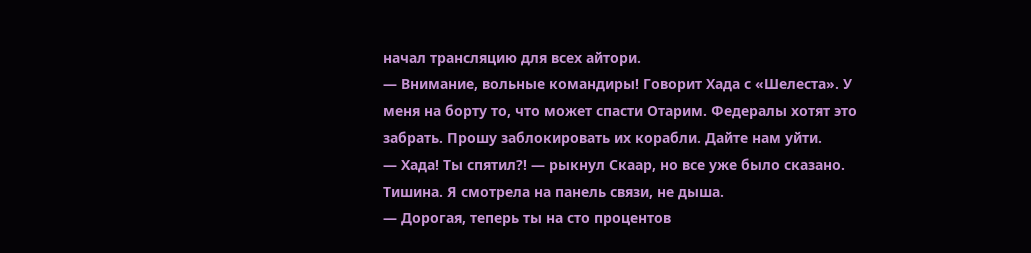начал трансляцию для всех айтори.
— Внимание, вольные командиры! Говорит Хада с «Шелеста». У меня на борту то, что может спасти Отарим. Федералы хотят это забрать. Прошу заблокировать их корабли. Дайте нам уйти.
— Хада! Ты спятил?! — рыкнул Скаар, но все уже было сказано.
Тишина. Я смотрела на панель связи, не дыша.
— Дорогая, теперь ты на сто процентов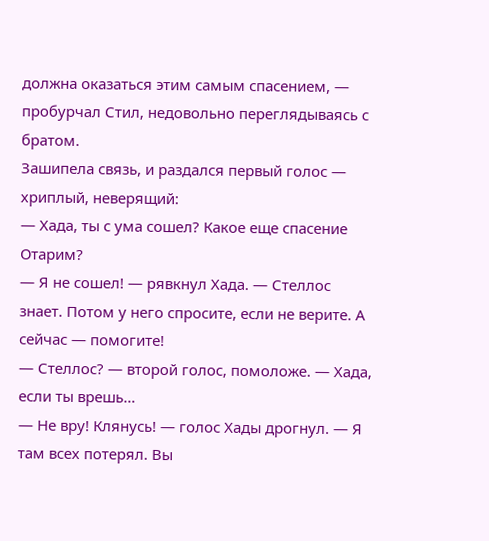должна оказаться этим самым спасением, — пробурчал Стил, недовольно переглядываясь с братом.
Зашипела связь, и раздался первый голос — хриплый, неверящий:
— Хада, ты с ума сошел? Какое еще спасение Отарим?
— Я не сошел! — рявкнул Хада. — Стеллос знает. Потом у него спросите, если не верите. А сейчас — помогите!
— Стеллос? — второй голос, помоложе. — Хада, если ты врешь…
— Не вру! Клянусь! — голос Хады дрогнул. — Я там всех потерял. Вы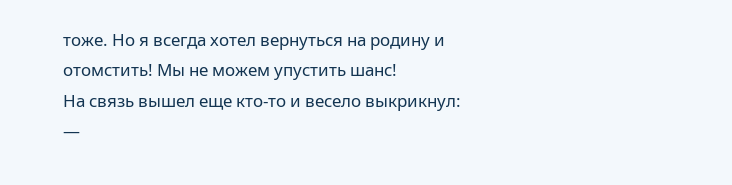тоже. Но я всегда хотел вернуться на родину и отомстить! Мы не можем упустить шанс!
На связь вышел еще кто-то и весело выкрикнул:
—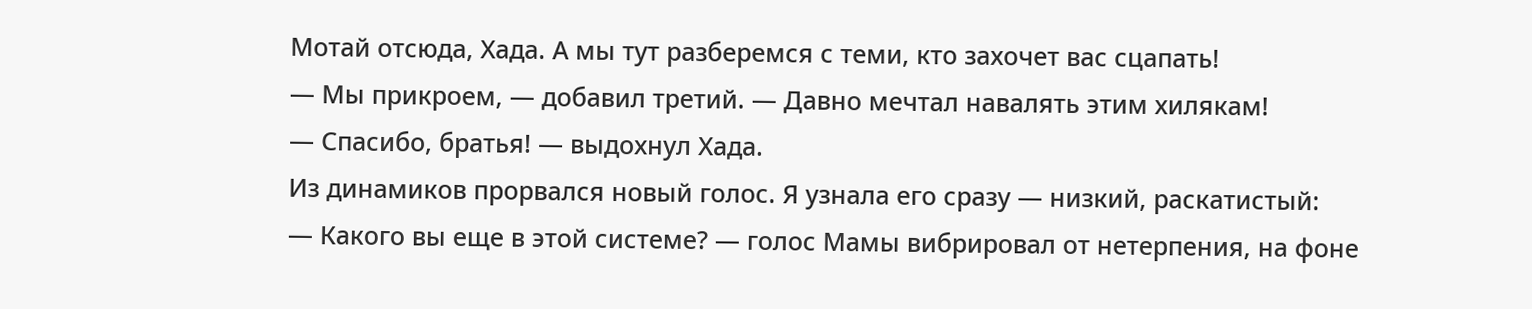Мотай отсюда, Хада. А мы тут разберемся с теми, кто захочет вас сцапать!
— Мы прикроем, — добавил третий. — Давно мечтал навалять этим хилякам!
— Спасибо, братья! — выдохнул Хада.
Из динамиков прорвался новый голос. Я узнала его сразу — низкий, раскатистый:
— Какого вы еще в этой системе? — голос Мамы вибрировал от нетерпения, на фоне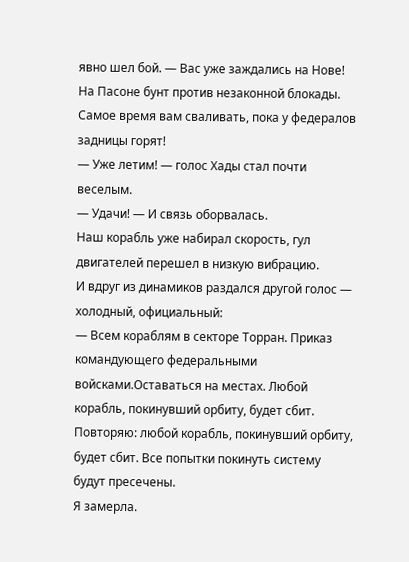явно шел бой. — Вас уже заждались на Нове! На Пасоне бунт против незаконной блокады. Самое время вам сваливать, пока у федералов задницы горят!
— Уже летим! — голос Хады стал почти веселым.
— Удачи! — И связь оборвалась.
Наш корабль уже набирал скорость, гул двигателей перешел в низкую вибрацию.
И вдруг из динамиков раздался другой голос — холодный, официальный:
— Всем кораблям в секторе Торран. Приказ командующего федеральными войсками.Оставаться на местах. Любой корабль, покинувший орбиту, будет сбит. Повторяю: любой корабль, покинувший орбиту, будет сбит. Все попытки покинуть систему будут пресечены.
Я замерла.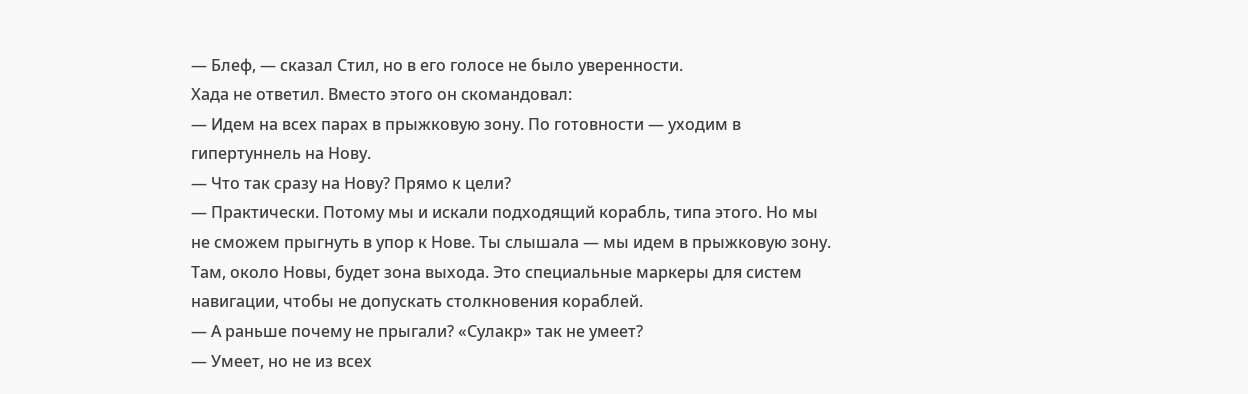— Блеф, — сказал Стил, но в его голосе не было уверенности.
Хада не ответил. Вместо этого он скомандовал:
— Идем на всех парах в прыжковую зону. По готовности — уходим в гипертуннель на Нову.
— Что так сразу на Нову? Прямо к цели?
— Практически. Потому мы и искали подходящий корабль, типа этого. Но мы не сможем прыгнуть в упор к Нове. Ты слышала — мы идем в прыжковую зону. Там, около Новы, будет зона выхода. Это специальные маркеры для систем навигации, чтобы не допускать столкновения кораблей.
— А раньше почему не прыгали? «Сулакр» так не умеет?
— Умеет, но не из всех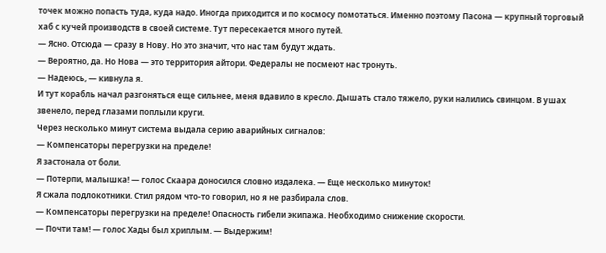точек можно попасть туда, куда надо. Иногда приходится и по космосу помотаться. Именно поэтому Пасона — крупный торговый хаб с кучей производств в своей системе. Тут пересекается много путей.
— Ясно. Отсюда — сразу в Нову. Но это значит, что нас там будут ждать.
— Вероятно, да. Но Нова — это территория айтори. Федералы не посмеют нас тронуть.
— Надеюсь, — кивнула я.
И тут корабль начал разгоняться еще сильнее, меня вдавило в кресло. Дышать стало тяжело, руки налились свинцом. В ушах звенело, перед глазами поплыли круги.
Через несколько минут система выдала серию аварийных сигналов:
— Компенсаторы перегрузки на пределе!
Я застонала от боли.
— Потерпи, малышка! — голос Скаара доносился словно издалека. — Еще несколько минуток!
Я сжала подлокотники. Стил рядом что-то говорил, но я не разбирала слов.
— Компенсаторы перегрузки на пределе! Опасность гибели экипажа. Необходимо снижение скорости.
— Почти там! — голос Хады был хриплым. — Выдержим!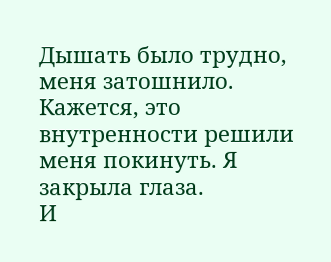Дышать было трудно, меня затошнило. Кажется, это внутренности решили меня покинуть. Я закрыла глаза.
И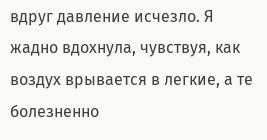вдруг давление исчезло. Я жадно вдохнула, чувствуя, как воздух врывается в легкие, а те болезненно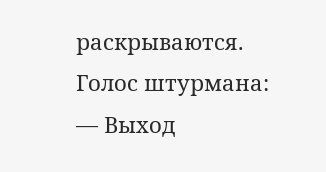раскрываются.
Голос штурмана:
— Выход